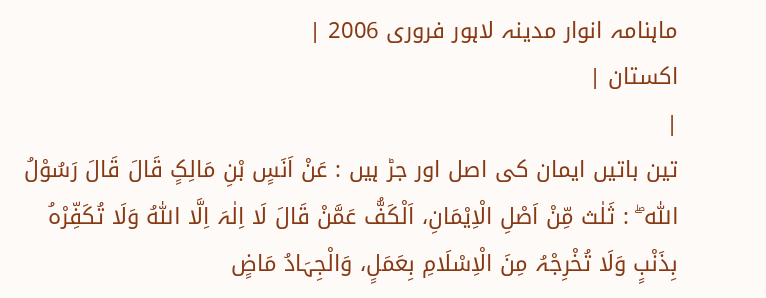ماہنامہ انوار مدینہ لاہور فروری 2006 |
اكستان |
|
تین باتیں ایمان کی اصل اور جڑ ہیں : عَنْ اَنَسٍ بْنِ مَالِکٍ قَالَ قَالَ رَسُوْلُ اللّٰہ ۖ : ثَلٰث مِّنْ اَصْلِ الْاِیْمَانِ، اَلْکَفُّ عَمَّنْ قَالَ لَا اِلٰہَ اِلَّا اللّٰہُ وَلَا تُکَفِّرْہُ بِذَنْبٍ وَلَا تُخْرِجْہُ مِنَ الْاِسْلَامِ بِعَمَلٍ، وَالْجِہَادُ مَاضٍ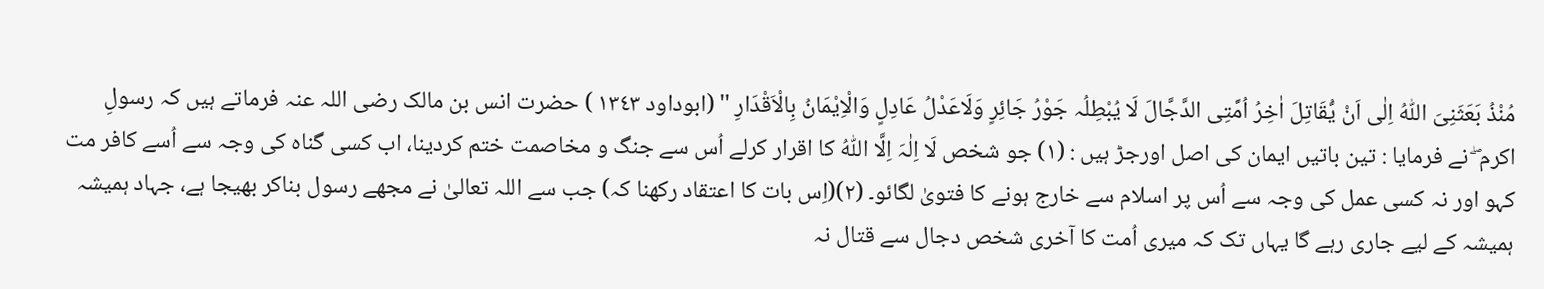مُنْذُ بَعَثَنِیَ اللّٰہُ اِلٰی اَنْ یُّقَاتِلَ اٰخِرُ اُمَّتِی الدَّجَّالَ لَا یُبْطِلُہ جَوْرُ جَائِرٍ وَلَاعَدْلُ عَادِلٍ وَالْاِیْمَانُ بِالْاَقْدَارِ '' (ابوداود ١٣٤٣ ) حضرت انس بن مالک رضی اللہ عنہ فرماتے ہیں کہ رسولِ اکرم ۖ نے فرمایا : تین باتیں ایمان کی اصل اورجڑ ہیں : (١) جو شخص لَا اِلٰہَ اِلَّا اللّٰہُ کا اقرار کرلے اُس سے جنگ و مخاصمت ختم کردینا، اب کسی گناہ کی وجہ سے اُسے کافر مت کہو اور نہ کسی عمل کی وجہ سے اُس پر اسلام سے خارج ہونے کا فتویٰ لگائو۔ (٢)(اِس بات کا اعتقاد رکھنا کہ) جب سے اللہ تعالیٰ نے مجھے رسول بناکر بھیجا ہے، جہاد ہمیشہ ہمیشہ کے لیے جاری رہے گا یہاں تک کہ میری اُمت کا آخری شخص دجال سے قتال نہ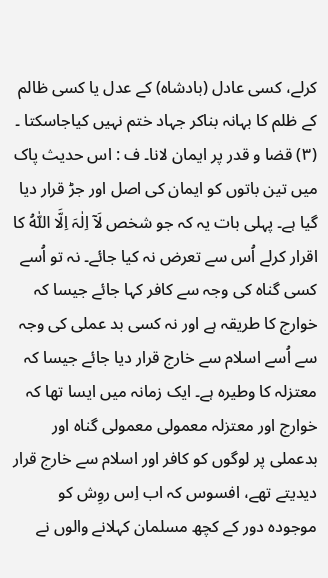کرلے، کسی عادل (بادشاہ) کے عدل یا کسی ظالم کے ظلم کا بہانہ بناکر جہاد ختم نہیں کیاجاسکتا ۔ (٣) قضا و قدر پر ایمان لانا۔ ف : اس حدیث پاک میں تین باتوں کو ایمان کی اصل اور جڑ قرار دیا گیا ہے۔ پہلی بات یہ کہ جو شخص لَآ اِلٰہَ اِلَّا اللّٰہُ کا اقرار کرلے اُس سے تعرض نہ کیا جائے۔ نہ تو اُسے کسی گناہ کی وجہ سے کافر کہا جائے جیسا کہ خوارج کا طریقہ ہے اور نہ کسی بد عملی کی وجہ سے اُسے اسلام سے خارج قرار دیا جائے جیسا کہ معتزلہ کا وطیرہ ہے۔ ایک زمانہ میں ایسا تھا کہ خوارج اور معتزلہ معمولی معمولی گناہ اور بدعملی پر لوگوں کو کافر اور اسلام سے خارج قرار دیدیتے تھے، افسوس کہ اب اِس روِش کو موجودہ دور کے کچھ مسلمان کہلانے والوں نے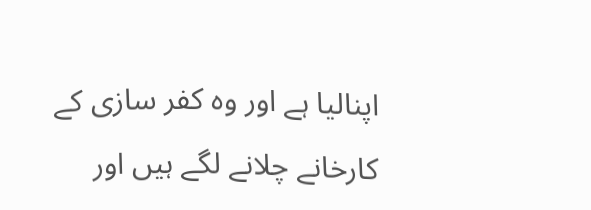اپنالیا ہے اور وہ کفر سازی کے کارخانے چلانے لگے ہیں اور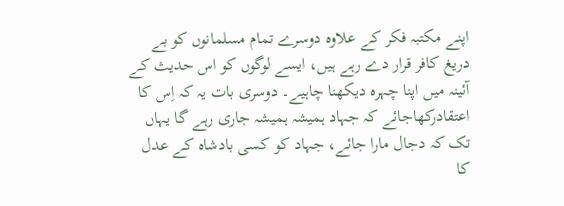اپنے مکتبہ فکر کے علاوہ دوسرے تمام مسلمانوں کو بے دریغ کافر قرار دے رہے ہیں، ایسے لوگوں کو اس حدیث کے آئینہ میں اپنا چہرہ دیکھنا چاہیے۔ دوسری بات یہ کہ اِس کا اعتقادرکھاجائے کہ جہاد ہمیشہ ہمیشہ جاری رہے گا یہاں تک کہ دجال مارا جائے، جہاد کو کسی بادشاہ کے عدل کا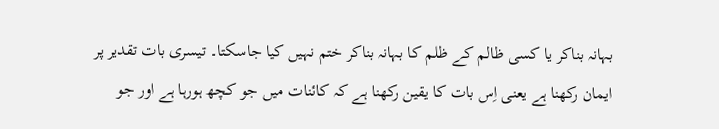بہانہ بناکر یا کسی ظالم کے ظلم کا بہانہ بناکر ختم نہیں کیا جاسکتا۔ تیسری بات تقدیر پر ایمان رکھنا ہے یعنی اِس بات کا یقین رکھنا ہے کہ کائنات میں جو کچھ ہورہا ہے اور جو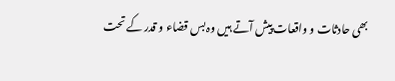بھی حادثات و واقعات پیش آتے ہیں وہ بس قضاء و قدر کے تحت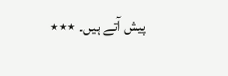پیش آتے ہیں۔ ٭٭٭